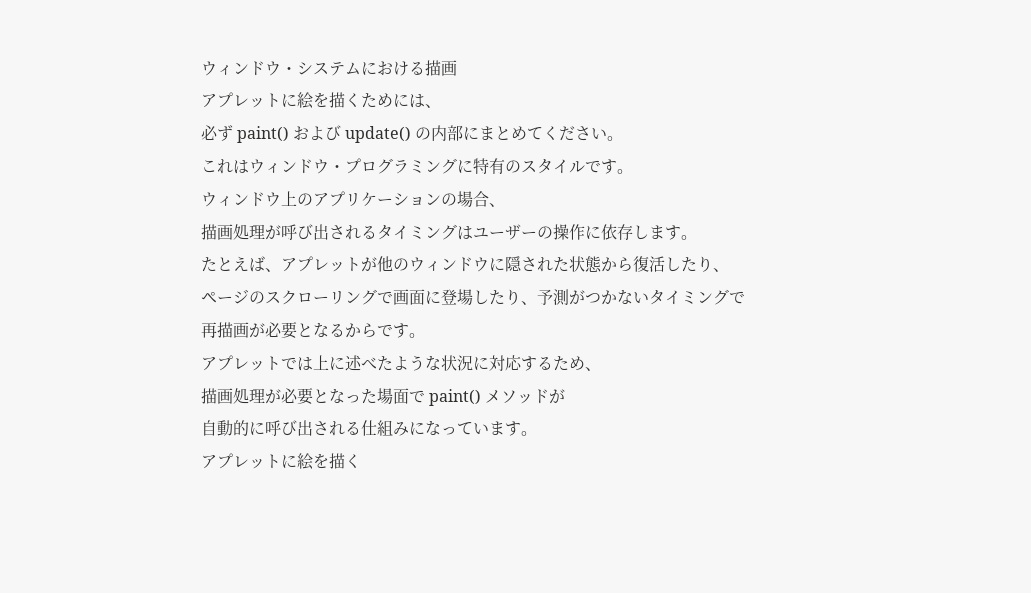ウィンドウ・システムにおける描画
アプレットに絵を描くためには、
必ず paint() および update() の内部にまとめてください。
これはウィンドウ・プログラミングに特有のスタイルです。
ウィンドウ上のアプリケーションの場合、
描画処理が呼び出されるタイミングはユーザーの操作に依存します。
たとえば、アプレットが他のウィンドウに隠された状態から復活したり、
ページのスクローリングで画面に登場したり、予測がつかないタイミングで
再描画が必要となるからです。
アプレットでは上に述べたような状況に対応するため、
描画処理が必要となった場面で paint() メソッドが
自動的に呼び出される仕組みになっています。
アプレットに絵を描く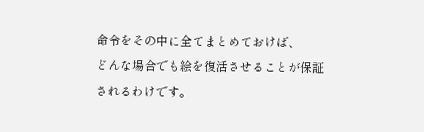命令をその中に全てまとめておけば、
どんな場合でも絵を復活させることが保証されるわけです。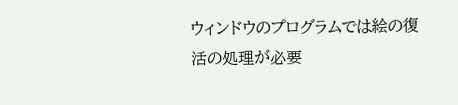ウィンドウのプログラムでは絵の復活の処理が必要